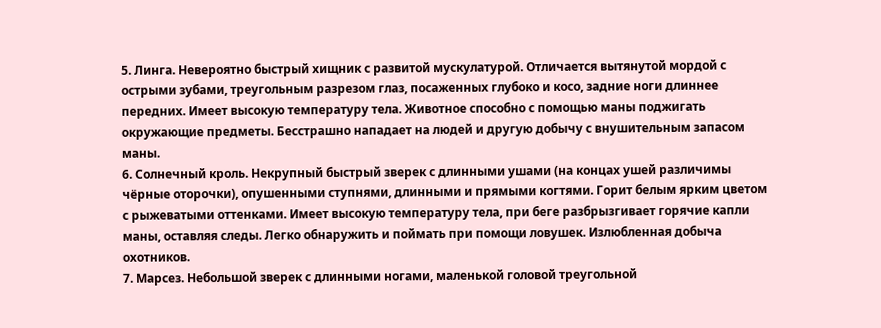5. Линга. Невероятно быстрый хищник с развитой мускулатурой. Отличается вытянутой мордой с острыми зубами, треугольным разрезом глаз, посаженных глубоко и косо, задние ноги длиннее передних. Имеет высокую температуру тела. Животное способно с помощью маны поджигать окружающие предметы. Бесстрашно нападает на людей и другую добычу с внушительным запасом маны.
6. Солнечный кроль. Некрупный быстрый зверек с длинными ушами (на концах ушей различимы чёрные оторочки), опушенными ступнями, длинными и прямыми когтями. Горит белым ярким цветом с рыжеватыми оттенками. Имеет высокую температуру тела, при беге разбрызгивает горячие капли маны, оставляя следы. Легко обнаружить и поймать при помощи ловушек. Излюбленная добыча охотников.
7. Марсез. Небольшой зверек с длинными ногами, маленькой головой треугольной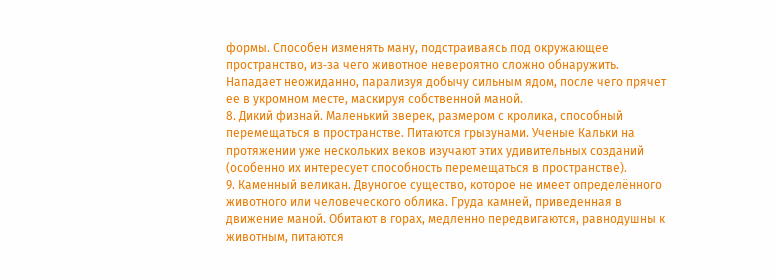формы. Способен изменять ману, подстраиваясь под окружающее пространство, из‑за чего животное невероятно сложно обнаружить. Нападает неожиданно, парализуя добычу сильным ядом, после чего прячет ее в укромном месте, маскируя собственной маной.
8. Дикий физнай. Маленький зверек, размером с кролика, способный перемещаться в пространстве. Питаются грызунами. Ученые Кальки на протяжении уже нескольких веков изучают этих удивительных созданий (особенно их интересует способность перемещаться в пространстве).
9. Каменный великан. Двуногое существо, которое не имеет определённого животного или человеческого облика. Груда камней, приведенная в движение маной. Обитают в горах, медленно передвигаются, равнодушны к животным, питаются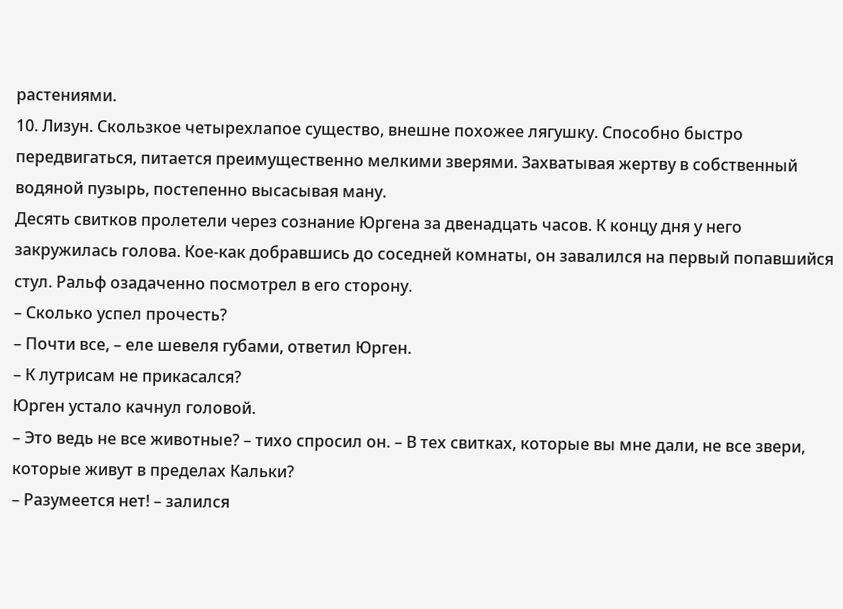растениями.
10. Лизун. Скользкое четырехлапое существо, внешне похожее лягушку. Способно быстро передвигаться, питается преимущественно мелкими зверями. Захватывая жертву в собственный водяной пузырь, постепенно высасывая ману.
Десять свитков пролетели через сознание Юргена за двенадцать часов. К концу дня у него закружилась голова. Кое‑как добравшись до соседней комнаты, он завалился на первый попавшийся стул. Ральф озадаченно посмотрел в его сторону.
– Сколько успел прочесть?
– Почти все, – еле шевеля губами, ответил Юрген.
– К лутрисам не прикасался?
Юрген устало качнул головой.
– Это ведь не все животные? – тихо спросил он. – В тех свитках, которые вы мне дали, не все звери, которые живут в пределах Кальки?
– Разумеется нет! – залился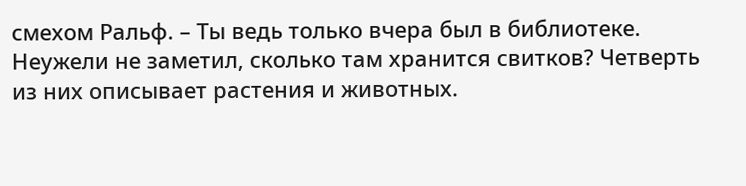смехом Ральф. – Ты ведь только вчера был в библиотеке. Неужели не заметил, сколько там хранится свитков? Четверть из них описывает растения и животных.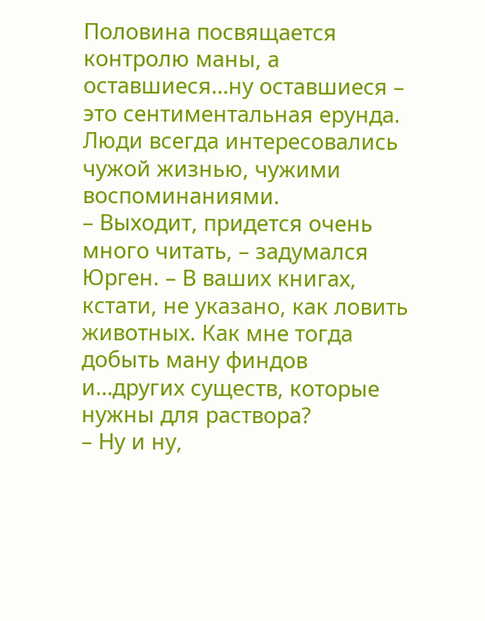Половина посвящается контролю маны, а оставшиеся…ну оставшиеся – это сентиментальная ерунда. Люди всегда интересовались чужой жизнью, чужими воспоминаниями.
– Выходит, придется очень много читать, – задумался Юрген. – В ваших книгах, кстати, не указано, как ловить животных. Как мне тогда добыть ману финдов и…других существ, которые нужны для раствора?
– Ну и ну,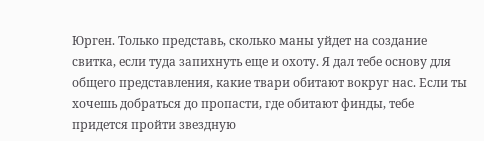Юрген. Только представь, сколько маны уйдет на создание свитка, если туда запихнуть еще и охоту. Я дал тебе основу для общего представления, какие твари обитают вокруг нас. Если ты хочешь добраться до пропасти, где обитают финды, тебе придется пройти звездную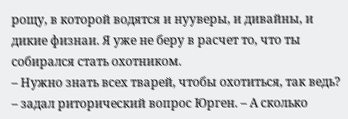рощу, в которой водятся и нууверы, и дивайны, и дикие физнаи. Я уже не беру в расчет то, что ты собирался стать охотником.
– Нужно знать всех тварей, чтобы охотиться, так ведь? – задал риторический вопрос Юрген. – А сколько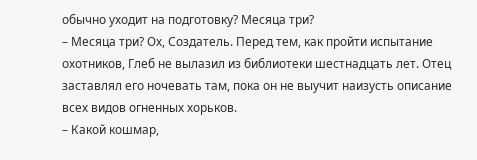обычно уходит на подготовку? Месяца три?
– Месяца три? Ох, Создатель. Перед тем, как пройти испытание охотников, Глеб не вылазил из библиотеки шестнадцать лет. Отец заставлял его ночевать там, пока он не выучит наизусть описание всех видов огненных хорьков.
– Какой кошмар,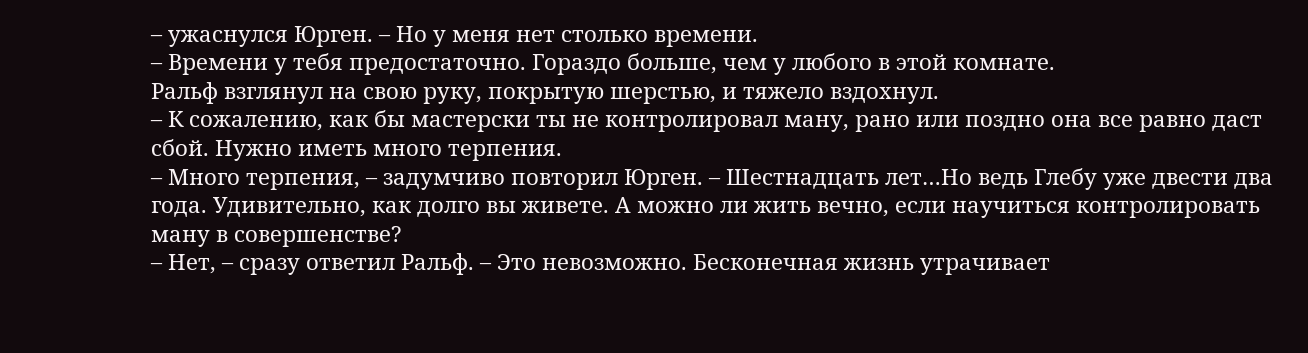– ужаснулся Юрген. – Но у меня нет столько времени.
– Времени у тебя предостаточно. Гораздо больше, чем у любого в этой комнате.
Ральф взглянул на свою руку, покрытую шерстью, и тяжело вздохнул.
– К сожалению, как бы мастерски ты не контролировал ману, рано или поздно она все равно даст сбой. Нужно иметь много терпения.
– Много терпения, – задумчиво повторил Юрген. – Шестнадцать лет…Но ведь Глебу уже двести два года. Удивительно, как долго вы живете. А можно ли жить вечно, если научиться контролировать ману в совершенстве?
– Нет, – сразу ответил Ральф. – Это невозможно. Бесконечная жизнь утрачивает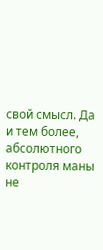свой смысл. Да и тем более, абсолютного контроля маны не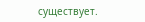существует.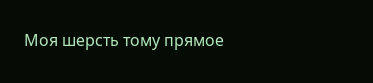Моя шерсть тому прямое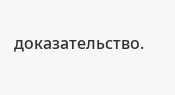доказательство.